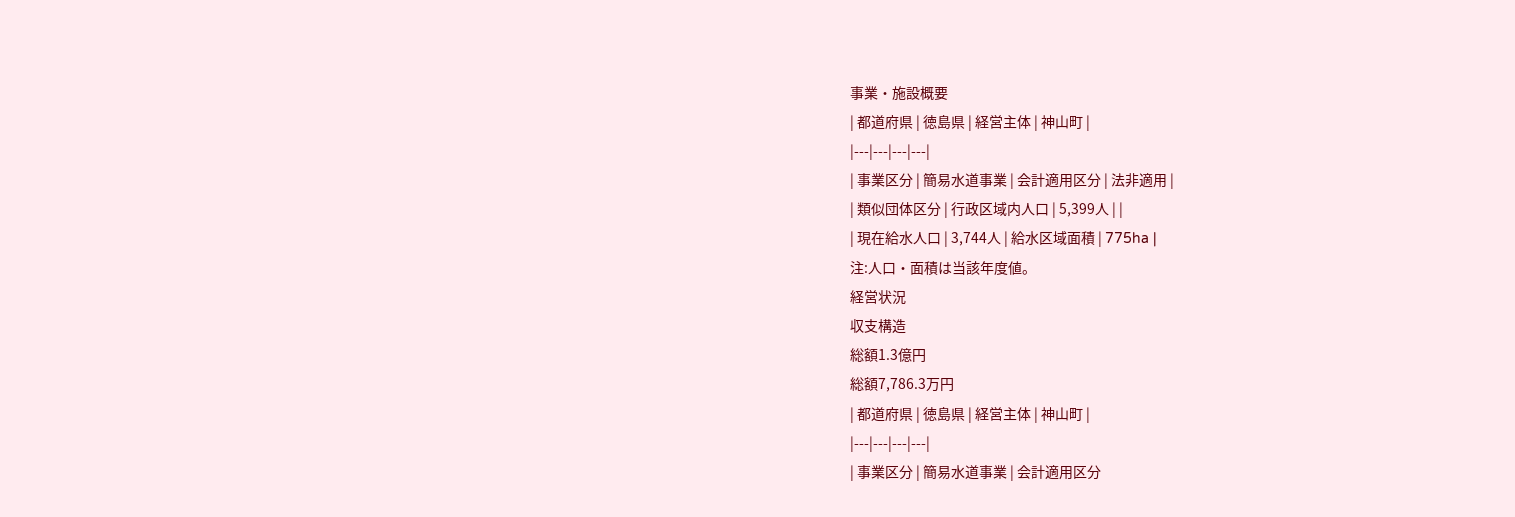事業・施設概要
| 都道府県 | 徳島県 | 経営主体 | 神山町 |
|---|---|---|---|
| 事業区分 | 簡易水道事業 | 会計適用区分 | 法非適用 |
| 類似団体区分 | 行政区域内人口 | 5,399人 | |
| 現在給水人口 | 3,744人 | 給水区域面積 | 775ha |
注:人口・面積は当該年度値。
経営状況
収支構造
総額1.3億円
総額7,786.3万円
| 都道府県 | 徳島県 | 経営主体 | 神山町 |
|---|---|---|---|
| 事業区分 | 簡易水道事業 | 会計適用区分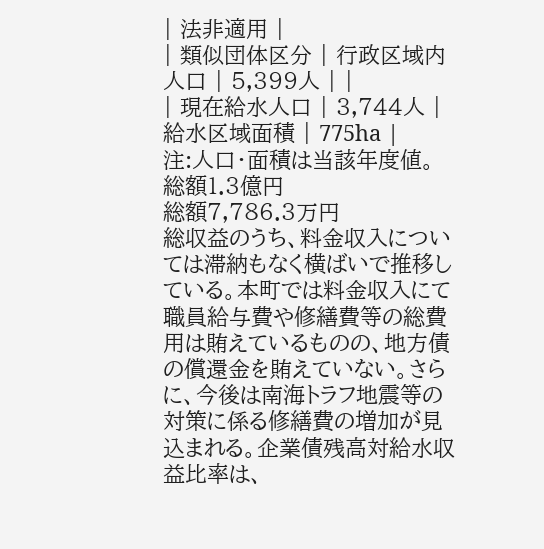| 法非適用 |
| 類似団体区分 | 行政区域内人口 | 5,399人 | |
| 現在給水人口 | 3,744人 | 給水区域面積 | 775ha |
注:人口・面積は当該年度値。
総額1.3億円
総額7,786.3万円
総収益のうち、料金収入については滞納もなく横ばいで推移している。本町では料金収入にて職員給与費や修繕費等の総費用は賄えているものの、地方債の償還金を賄えていない。さらに、今後は南海トラフ地震等の対策に係る修繕費の増加が見込まれる。企業債残高対給水収益比率は、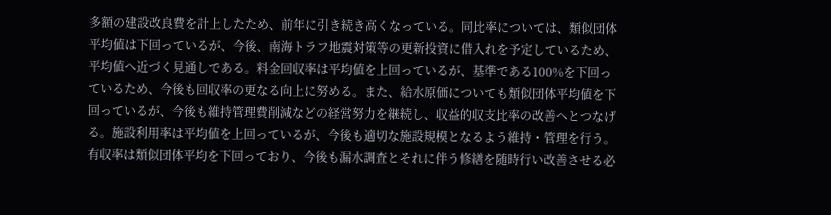多額の建設改良費を計上したため、前年に引き続き高くなっている。同比率については、類似団体平均値は下回っているが、今後、南海トラフ地震対策等の更新投資に借入れを予定しているため、平均値へ近づく見通しである。料金回収率は平均値を上回っているが、基準である100%を下回っているため、今後も回収率の更なる向上に努める。また、給水原価についても類似団体平均値を下回っているが、今後も維持管理費削減などの経営努力を継続し、収益的収支比率の改善へとつなげる。施設利用率は平均値を上回っているが、今後も適切な施設規模となるよう維持・管理を行う。有収率は類似団体平均を下回っており、今後も漏水調査とそれに伴う修繕を随時行い改善させる必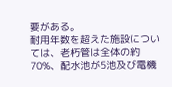要がある。
耐用年数を超えた施設については、老朽管は全体の約70%、配水池が5池及び電機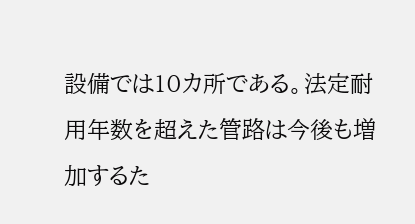設備では10カ所である。法定耐用年数を超えた管路は今後も増加するた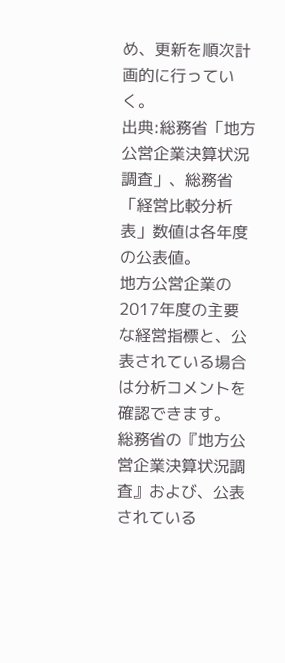め、更新を順次計画的に行っていく。
出典:総務省「地方公営企業決算状況調査」、総務省「経営比較分析表」数値は各年度の公表値。
地方公営企業の2017年度の主要な経営指標と、公表されている場合は分析コメントを確認できます。
総務省の『地方公営企業決算状況調査』および、公表されている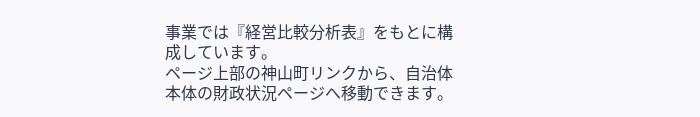事業では『経営比較分析表』をもとに構成しています。
ページ上部の神山町リンクから、自治体本体の財政状況ページへ移動できます。